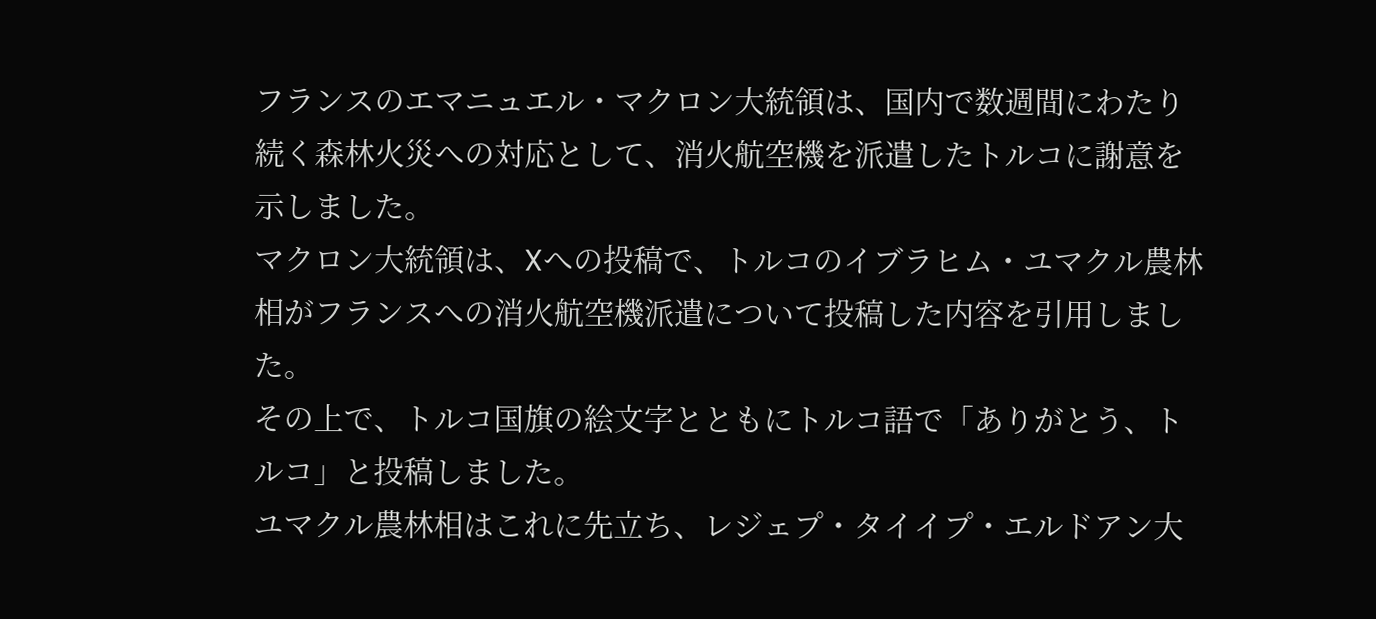フランスのエマニュエル・マクロン大統領は、国内で数週間にわたり続く森林火災への対応として、消火航空機を派遣したトルコに謝意を示しました。
マクロン大統領は、Xへの投稿で、トルコのイブラヒム・ユマクル農林相がフランスへの消火航空機派遣について投稿した内容を引用しました。
その上で、トルコ国旗の絵文字とともにトルコ語で「ありがとう、トルコ」と投稿しました。
ユマクル農林相はこれに先立ち、レジェプ・タイイプ・エルドアン大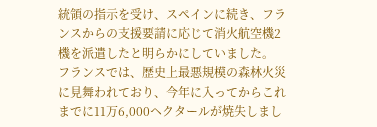統領の指示を受け、スペインに続き、フランスからの支援要請に応じて消火航空機2機を派遣したと明らかにしていました。
フランスでは、歴史上最悪規模の森林火災に見舞われており、今年に入ってからこれまでに11万6,000ヘクタールが焼失しまし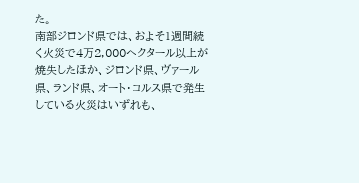た。
南部ジロンド県では、およそ1週間続く火災で4万2,000ヘクタール以上が焼失したほか、ジロンド県、ヴァール県、ランド県、オート・コルス県で発生している火災はいずれも、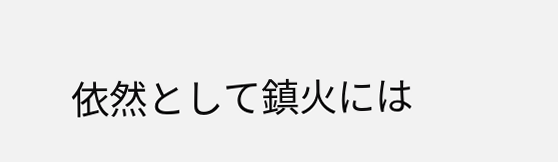依然として鎮火には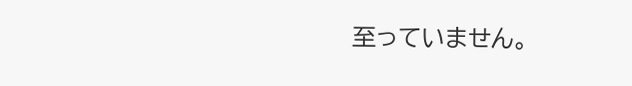至っていません。